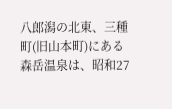八郎潟の北東、三種町(旧山本町)にある森岳温泉は、昭和27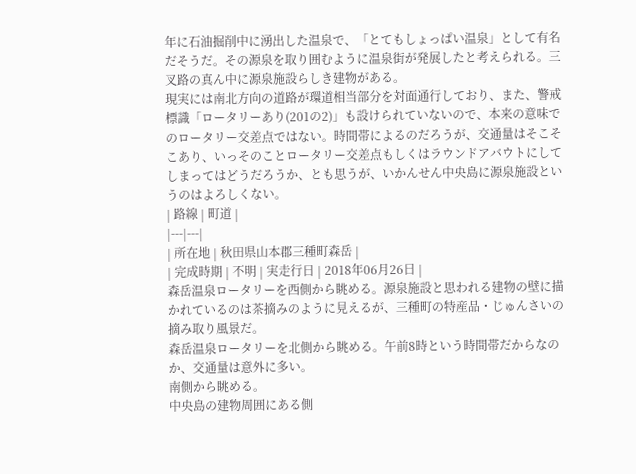年に石油掘削中に湧出した温泉で、「とてもしょっぱい温泉」として有名だそうだ。その源泉を取り囲むように温泉街が発展したと考えられる。三叉路の真ん中に源泉施設らしき建物がある。
現実には南北方向の道路が環道相当部分を対面通行しており、また、警戒標識「ロータリーあり(201の2)」も設けられていないので、本来の意味でのロータリー交差点ではない。時間帯によるのだろうが、交通量はそこそこあり、いっそのことロータリー交差点もしくはラウンドアバウトにしてしまってはどうだろうか、とも思うが、いかんせん中央島に源泉施設というのはよろしくない。
| 路線 | 町道 |
|---|---|
| 所在地 | 秋田県山本郡三種町森岳 |
| 完成時期 | 不明 | 実走行日 | 2018年06月26日 |
森岳温泉ロータリーを西側から眺める。源泉施設と思われる建物の壁に描かれているのは茶摘みのように見えるが、三種町の特産品・じゅんさいの摘み取り風景だ。
森岳温泉ロータリーを北側から眺める。午前8時という時間帯だからなのか、交通量は意外に多い。
南側から眺める。
中央島の建物周囲にある側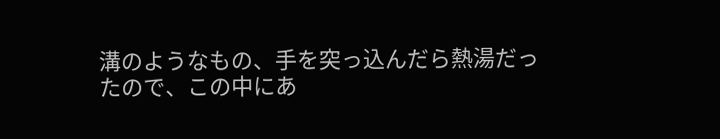溝のようなもの、手を突っ込んだら熱湯だったので、この中にあ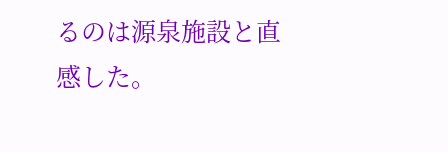るのは源泉施設と直感した。